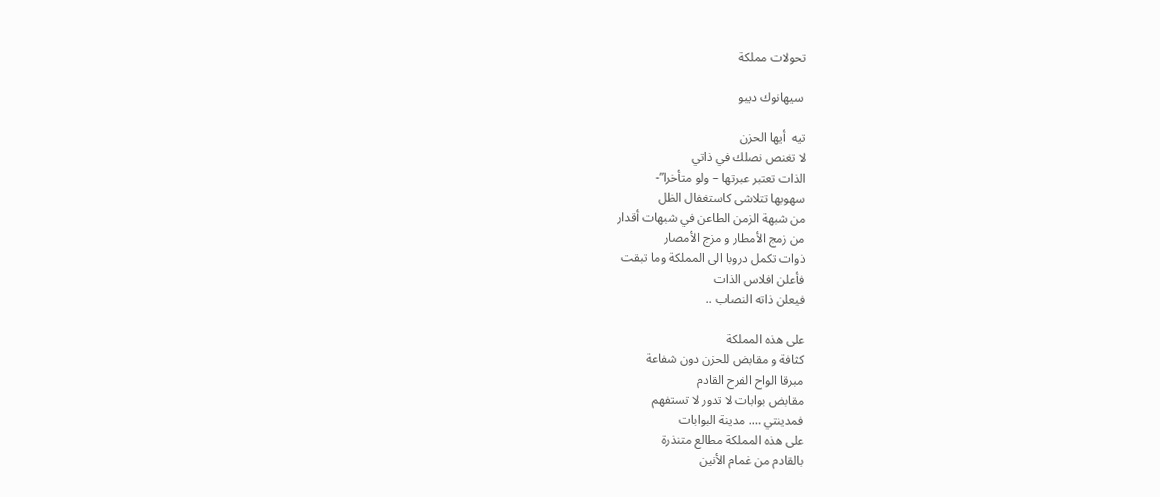تحولات مملكة

 سيهانوك ديبو

تيه  أيها الحزن
لا تغنص نصلك في ذاتي
الذات تعتبر عبرتها – ولو متأخرا”-
سهوبها تتلاشى كاستغفال الظل
من شبهة الزمن الطاعن في شبهات أقدار
من زمج الأمطار و مزج الأمصار
ذوات تكمل دروبا الى المملكة وما تبقت
فأعلن افلاس الذات
فيعلن ذاته النصاب ..

على هذه المملكة
كثافة و مقابض للحزن دون شفاعة
مبرقا الواح الفرح القادم
مقابض بوابات لا تدور لا تستفهم
فمدينتي …. مدينة البوابات
على هذه المملكة مطالع متنذرة
بالقادم من غمام الأنين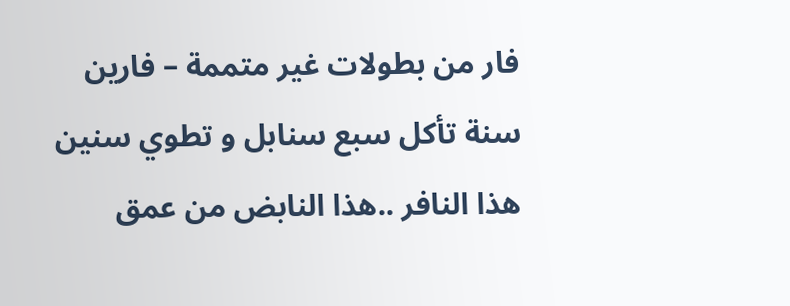فار من بطولات غير متممة – فارين
سنة تأكل سبع سنابل و تطوي سنين
هذا النافر ..هذا النابض من عمق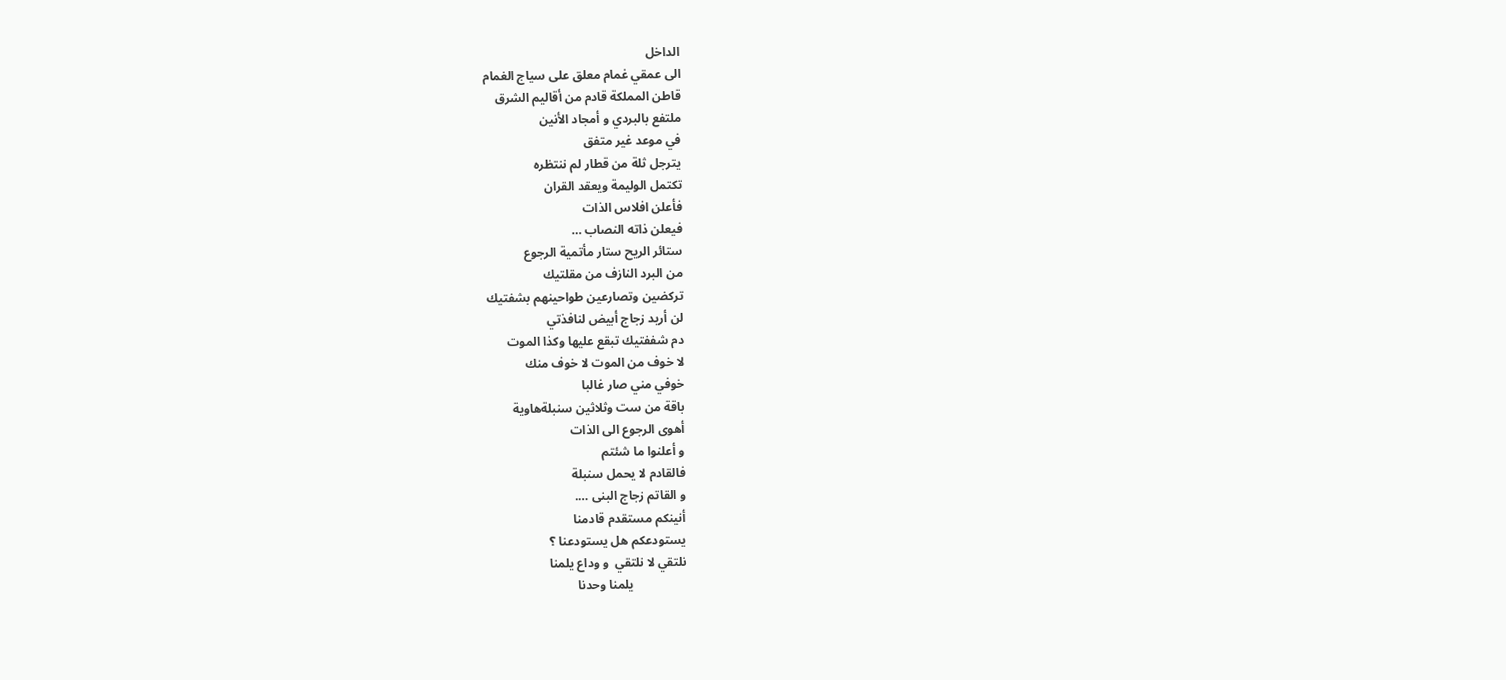الداخل
الى عمقي غمام معلق على سياج الغمام
قاطن المملكة قادم من أقاليم الشرق
ملتفع بالبردي و أمجاد الأنين
في موعد غير متفق
يترجل ثلة من قطار لم ننتظره
تكتمل الوليمة ويعقد القران
فأعلن افلاس الذات
فيعلن ذاته النصاب …
ستائر الريح ستار مأتمية الرجوع
من البرد النازف من مقلتيك
تركضين وتصارعين طواحينهم بشفتيك
لن أريد زجاج أبيض لنافذتي
دم شففتيك تبقع عليها وكذا الموت
لا خوف من الموت لا خوف منك
خوفي مني صار غالبا
باقة من ست وثلاثين سنبلةهاوية
أهوى الرجوع الى الذات
و أعلنوا ما شئتم
فالقادم لا يحمل سنبلة
و القاتم زجاج البنى ….
أنينكم مستقدم قادمنا
يستودعكم هل يستودعنا ؟
نلتقي لا نلتقي  و وداع يلمنا
                 يلمنا وحدنا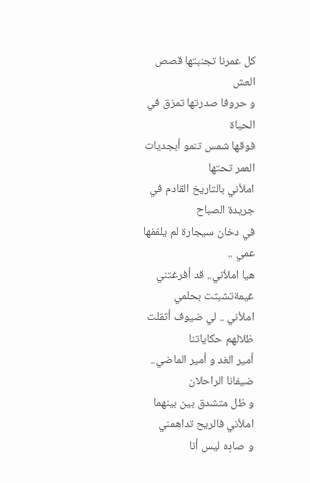كل عمرنا تجنبتها قصص العش
و حروفا صدرتها تمزق في الحياة
فوقها شمس تنمو أبجديات العمر تحتها
املأني بالتاريخ القادم في جريدة الصباح
في دخان سيجارة لم يلففها عمي ..
هيا املأني.. قد أفرغتني غيمةتشبثت بحلمي
املأني .. لي ضيوف أثقلت ظلالهم حكاياتنا
أمير الغد و أمير الماضي.. ضيفانا الراحلان
و ظل متشدق بين بينهما
املأني فالريح تداهمني
و صادِه ليس أنا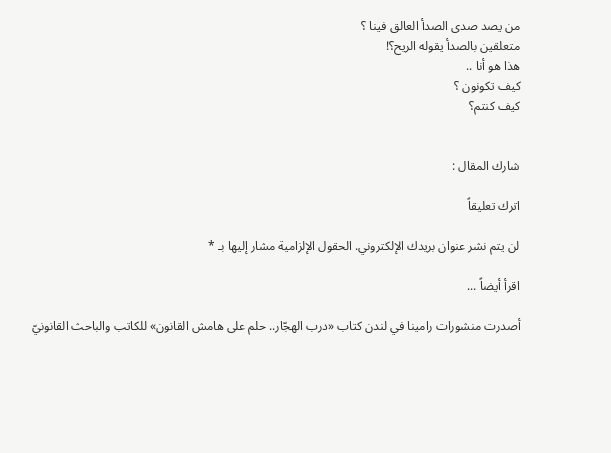من يصد صدى الصدأ العالق فينا ؟
متعلقين بالصدأ يقوله الريح؟!
هذا هو أنا ..
كيف تكونون ؟
كيف كنتم؟


شارك المقال :

اترك تعليقاً

لن يتم نشر عنوان بريدك الإلكتروني. الحقول الإلزامية مشار إليها بـ *

اقرأ أيضاً ...

أصدرت منشورات رامينا في لندن كتاب «درب الهجّار.. حلم على هامش القانون» للكاتب والباحث القانونيّ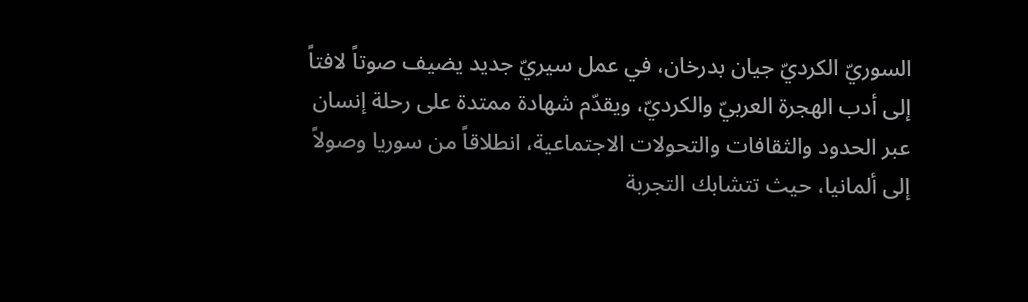السوريّ الكرديّ جيان بدرخان، في عمل سيريّ جديد يضيف صوتاً لافتاً إلى أدب الهجرة العربيّ والكرديّ، ويقدّم شهادة ممتدة على رحلة إنسان عبر الحدود والثقافات والتحولات الاجتماعية، انطلاقاً من سوريا وصولاً إلى ألمانيا، حيث تتشابك التجربة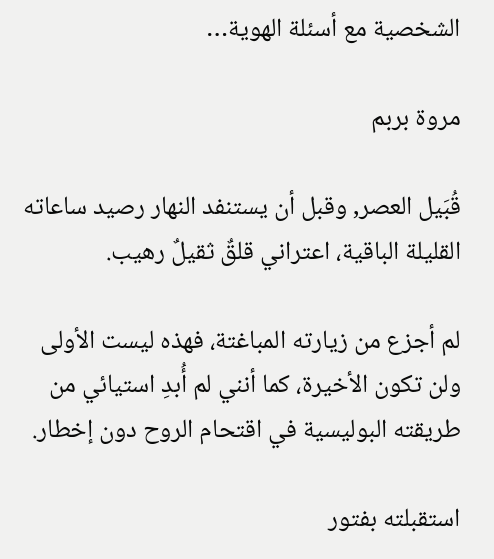الشخصية مع أسئلة الهوية…

مروة بربم

قُبَيل العصر, وقبل أن يستنفد النهار رصيد ساعاته القليلة الباقية، اعتراني قلقٌ ثقيلٌ رهيب.

لم أجزع من زيارته المباغتة، فهذه ليست الأولى ولن تكون الأخيرة، كما أنني لم أُبدِ استيائي من طريقته البوليسية في اقتحام الروح دون إخطار.

استقبلته بفتور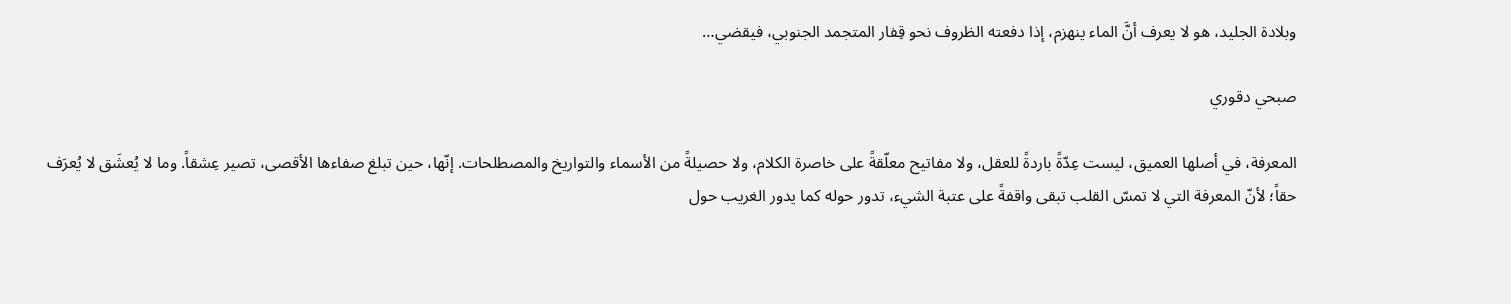وبلادة الجليد، هو لا يعرف أنَّ الماء ينهزم، إذا دفعته الظروف نحو قِفار المتجمد الجنوبي، فيقضي…

صبحي دقوري

المعرفة، في أصلها العميق، ليست عِدّةً باردةً للعقل، ولا مفاتيح معلّقةً على خاصرة الكلام، ولا حصيلةً من الأسماء والتواريخ والمصطلحات. إنّها، حين تبلغ صفاءها الأقصى، تصير عِشقاً. وما لا يُعشَق لا يُعرَف حقاً؛ لأنّ المعرفة التي لا تمسّ القلب تبقى واقفةً على عتبة الشيء، تدور حوله كما يدور الغريب حول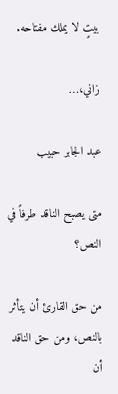بيتٍ لا يملك مفتاحه.

زاني،…

عبد الجابر حبيب

متى يصبح الناقد طرفاً في النص؟

من حق القارئ أن يتأثر بالنص، ومن حق الناقد أن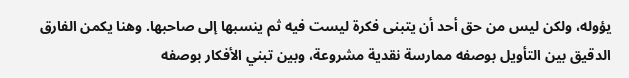يؤوله، ولكن ليس من حق أحد أن يتبنى فكرة ليست فيه ثم ينسبها إلى صاحبها. وهنا يكمن الفارق الدقيق بين التأويل بوصفه ممارسة نقدية مشروعة، وبين تبني الأفكار بوصفه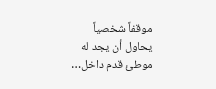موقفاً شخصياً يحاول أن يجد له موطئ قدم داخل…